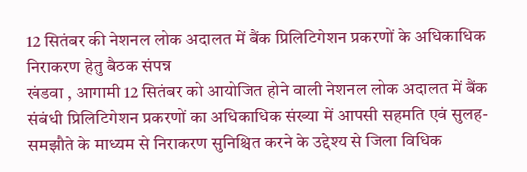12 सितंबर की नेशनल लोक अदालत में बैंक प्रिलिटिगेशन प्रकरणों के अधिकाधिक निराकरण हेतु बैठक संपन्न
खंडवा , आगामी 12 सितंबर को आयोजित होने वाली नेशनल लोक अदालत में बैंक संबंधी प्रिलिटिगेशन प्रकरणों का अधिकाधिक संख्या में आपसी सहमति एवं सुलह-समझौते के माध्यम से निराकरण सुनिश्चित करने के उद्देश्य से जिला विधिक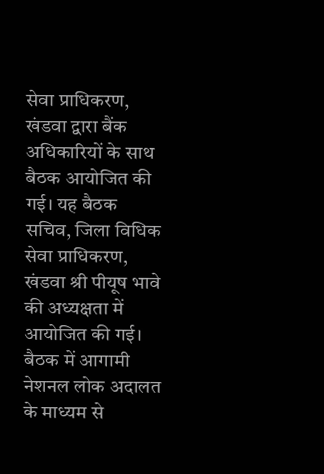सेवा प्राधिकरण, खंडवा द्वारा बैंक अधिकारियों के साथ बैठक आयोजित की गई। यह बैठक सचिव, जिला विधिक सेवा प्राधिकरण, खंडवा श्री पीयूष भावे की अध्यक्षता में आयोजित की गई। बैठक में आगामी नेशनल लोक अदालत के माध्यम से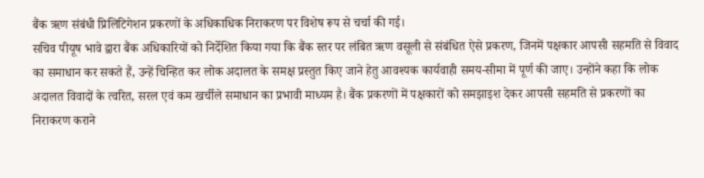बैंक ऋण संबंधी प्रिलिटिगेशन प्रकरणों के अधिकाधिक निराकरण पर विशेष रूप से चर्चा की गई।
सचिव पीयूष भावे द्वारा बैंक अधिकारियों को निर्देशित किया गया कि बैंक स्तर पर लंबित ऋण वसूली से संबंधित ऐसे प्रकरण, जिनमें पक्षकार आपसी सहमति से विवाद का समाधान कर सकते हैं, उन्हें चिन्हित कर लोक अदालत के समक्ष प्रस्तुत किए जाने हेतु आवश्यक कार्यवाही समय-सीमा में पूर्ण की जाए। उन्होंने कहा कि लोक अदालत विवादों के त्वरित, सरल एवं कम खर्चीले समाधान का प्रभावी माध्यम है। बैंक प्रकरणों में पक्षकारों को समझाइश देकर आपसी सहमति से प्रकरणों का निराकरण कराने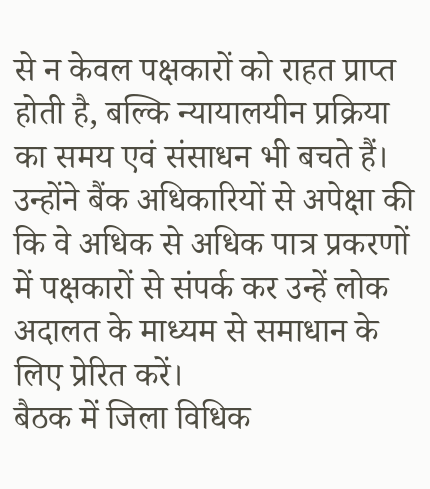से न केवल पक्षकारों को राहत प्राप्त होती है, बल्कि न्यायालयीन प्रक्रिया का समय एवं संसाधन भी बचते हैं। उन्होंने बैंक अधिकारियों से अपेक्षा की कि वे अधिक से अधिक पात्र प्रकरणों में पक्षकारों से संपर्क कर उन्हें लोक अदालत के माध्यम से समाधान के लिए प्रेरित करें।
बैठक में जिला विधिक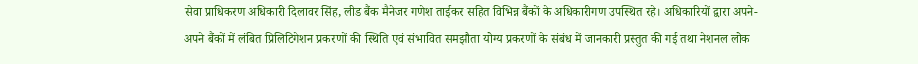सेवा प्राधिकरण अधिकारी दिलावर सिंह, लीड बैंक मैनेजर गणेश ताईकर सहित विभिन्न बैंकों के अधिकारीगण उपस्थित रहे। अधिकारियों द्वारा अपने-अपने बैंकों में लंबित प्रिलिटिगेशन प्रकरणों की स्थिति एवं संभावित समझौता योग्य प्रकरणों के संबंध में जानकारी प्रस्तुत की गई तथा नेशनल लोक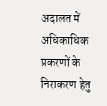अदालत में अधिकाधिक प्रकरणों के निराकरण हेतु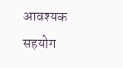आवश्यक सहयोग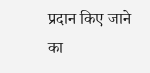प्रदान किए जाने का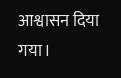आश्वासन दिया गया।